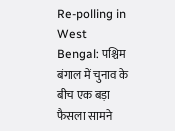Re-polling in West Bengal: पश्चिम बंगाल में चुनाव के बीच एक बड़ा फैसला सामने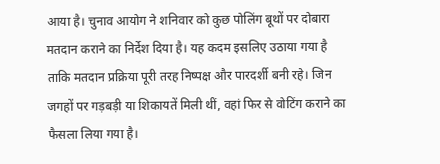आया है। चुनाव आयोग ने शनिवार को कुछ पोलिंग बूथों पर दोबारा मतदान कराने का निर्देश दिया है। यह कदम इसलिए उठाया गया है ताकि मतदान प्रक्रिया पूरी तरह निष्पक्ष और पारदर्शी बनी रहे। जिन जगहों पर गड़बड़ी या शिकायतें मिली थीं, वहां फिर से वोटिंग कराने का फैसला लिया गया है।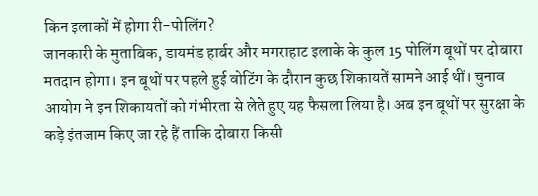किन इलाकों में होगा री-पोलिंग?
जानकारी के मुताबिक, डायमंड हार्बर और मगराहाट इलाके के कुल 15 पोलिंग बूथों पर दोबारा मतदान होगा। इन बूथों पर पहले हुई वोटिंग के दौरान कुछ शिकायतें सामने आई थीं। चुनाव आयोग ने इन शिकायतों को गंभीरता से लेते हुए यह फैसला लिया है। अब इन बूथों पर सुरक्षा के कड़े इंतजाम किए जा रहे हैं ताकि दोबारा किसी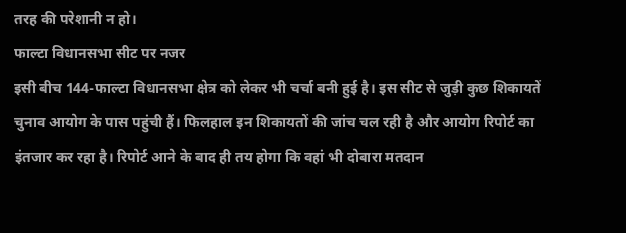तरह की परेशानी न हो।
फाल्टा विधानसभा सीट पर नजर
इसी बीच 144-फाल्टा विधानसभा क्षेत्र को लेकर भी चर्चा बनी हुई है। इस सीट से जुड़ी कुछ शिकायतें चुनाव आयोग के पास पहुंची हैं। फिलहाल इन शिकायतों की जांच चल रही है और आयोग रिपोर्ट का इंतजार कर रहा है। रिपोर्ट आने के बाद ही तय होगा कि वहां भी दोबारा मतदान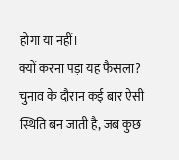होगा या नहीं।
क्यों करना पड़ा यह फैसला?
चुनाव के दौरान कई बार ऐसी स्थिति बन जाती है, जब कुछ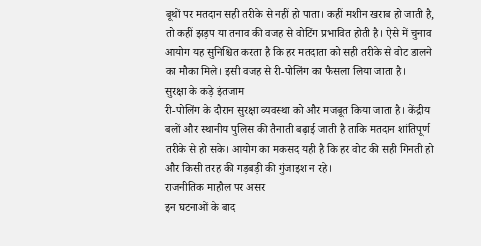बूथों पर मतदान सही तरीके से नहीं हो पाता। कहीं मशीन खराब हो जाती है, तो कहीं झड़प या तनाव की वजह से वोटिंग प्रभावित होती है। ऐसे में चुनाव आयोग यह सुनिश्चित करता है कि हर मतदाता को सही तरीके से वोट डालने का मौका मिले। इसी वजह से री-पोलिंग का फैसला लिया जाता है।
सुरक्षा के कड़े इंतजाम
री-पोलिंग के दौरान सुरक्षा व्यवस्था को और मजबूत किया जाता है। केंद्रीय बलों और स्थानीय पुलिस की तैनाती बढ़ाई जाती है ताकि मतदान शांतिपूर्ण तरीके से हो सके। आयोग का मकसद यही है कि हर वोट की सही गिनती हो और किसी तरह की गड़बड़ी की गुंजाइश न रहे।
राजनीतिक माहौल पर असर
इन घटनाओं के बाद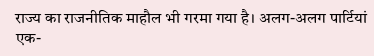राज्य का राजनीतिक माहौल भी गरमा गया है। अलग-अलग पार्टियां एक-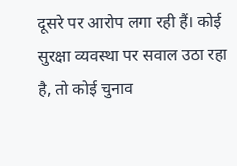दूसरे पर आरोप लगा रही हैं। कोई सुरक्षा व्यवस्था पर सवाल उठा रहा है, तो कोई चुनाव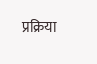प्रक्रिया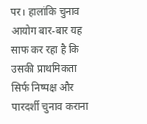पर। हालांकि चुनाव आयोग बार-बार यह साफ कर रहा है कि उसकी प्राथमिकता सिर्फ निष्पक्ष और पारदर्शी चुनाव कराना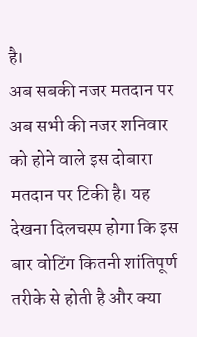है।
अब सबकी नजर मतदान पर
अब सभी की नजर शनिवार को होने वाले इस दोबारा मतदान पर टिकी है। यह देखना दिलचस्प होगा कि इस बार वोटिंग कितनी शांतिपूर्ण तरीके से होती है और क्या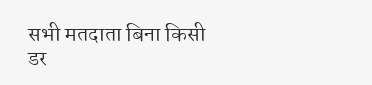सभी मतदाता बिना किसी डर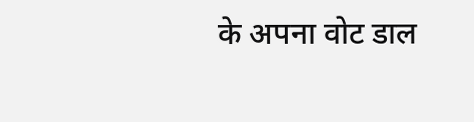के अपना वोट डाल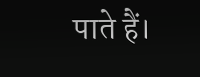पाते हैं।